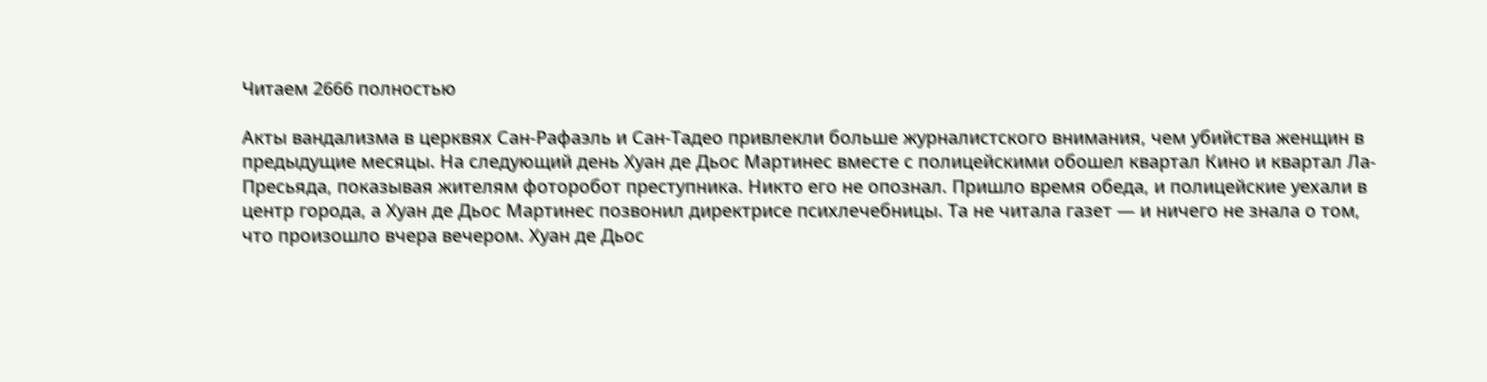Читаем 2666 полностью

Акты вандализма в церквях Сан-Рафаэль и Сан-Тадео привлекли больше журналистского внимания, чем убийства женщин в предыдущие месяцы. На следующий день Хуан де Дьос Мартинес вместе с полицейскими обошел квартал Кино и квартал Ла-Пресьяда, показывая жителям фоторобот преступника. Никто его не опознал. Пришло время обеда, и полицейские уехали в центр города, а Хуан де Дьос Мартинес позвонил директрисе психлечебницы. Та не читала газет — и ничего не знала о том, что произошло вчера вечером. Хуан де Дьос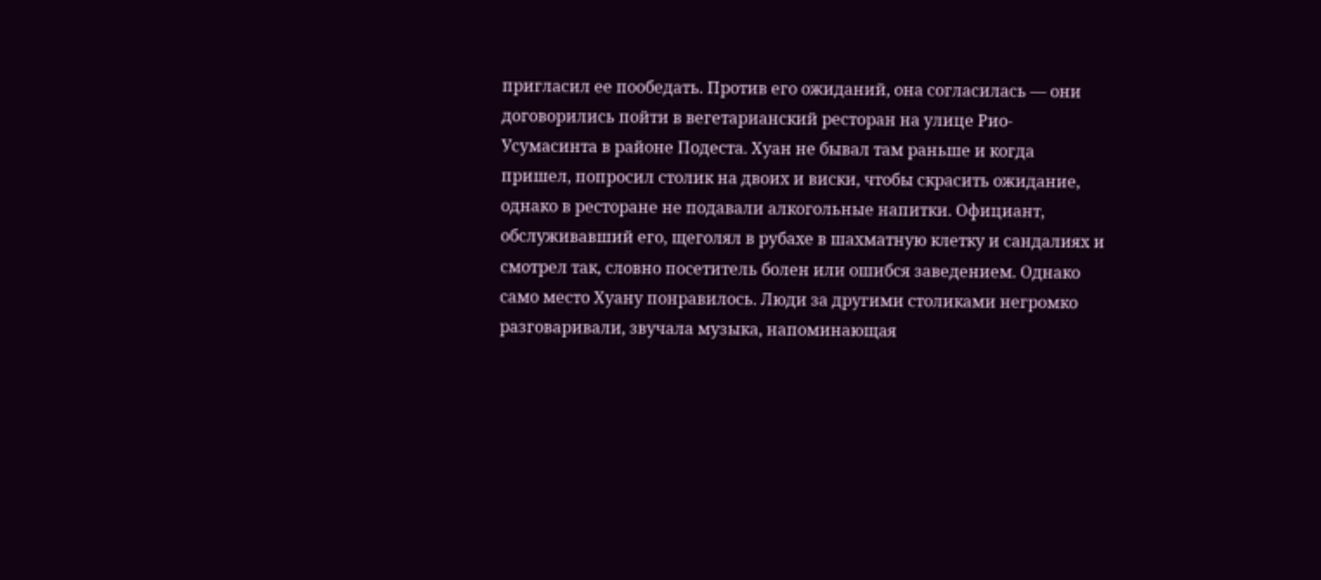пригласил ее пообедать. Против его ожиданий, она согласилась — они договорились пойти в вегетарианский ресторан на улице Рио-Усумасинта в районе Подеста. Хуан не бывал там раньше и когда пришел, попросил столик на двоих и виски, чтобы скрасить ожидание, однако в ресторане не подавали алкогольные напитки. Официант, обслуживавший его, щеголял в рубахе в шахматную клетку и сандалиях и смотрел так, словно посетитель болен или ошибся заведением. Однако само место Хуану понравилось. Люди за другими столиками негромко разговаривали, звучала музыка, напоминающая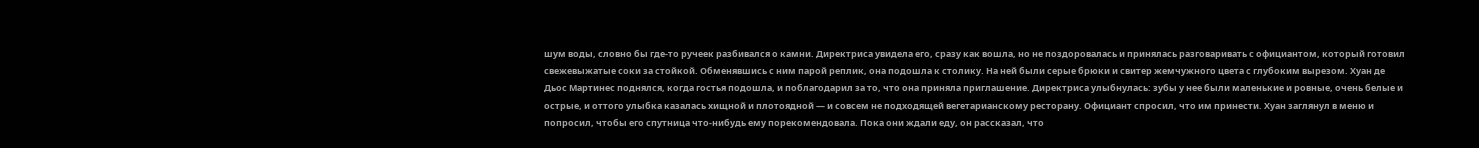шум воды, словно бы где-то ручеек разбивался о камни. Директриса увидела его, сразу как вошла, но не поздоровалась и принялась разговаривать с официантом, который готовил свежевыжатые соки за стойкой. Обменявшись с ним парой реплик, она подошла к столику. На ней были серые брюки и свитер жемчужного цвета с глубоким вырезом. Хуан де Дьос Мартинес поднялся, когда гостья подошла, и поблагодарил за то, что она приняла приглашение. Директриса улыбнулась: зубы у нее были маленькие и ровные, очень белые и острые, и оттого улыбка казалась хищной и плотоядной — и совсем не подходящей вегетарианскому ресторану. Официант спросил, что им принести. Хуан заглянул в меню и попросил, чтобы его спутница что-нибудь ему порекомендовала. Пока они ждали еду, он рассказал, что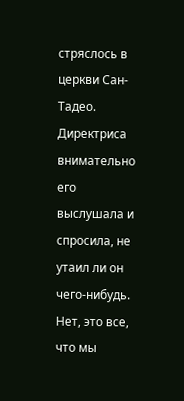стряслось в церкви Сан-Тадео. Директриса внимательно его выслушала и спросила, не утаил ли он чего-нибудь. Нет, это все, что мы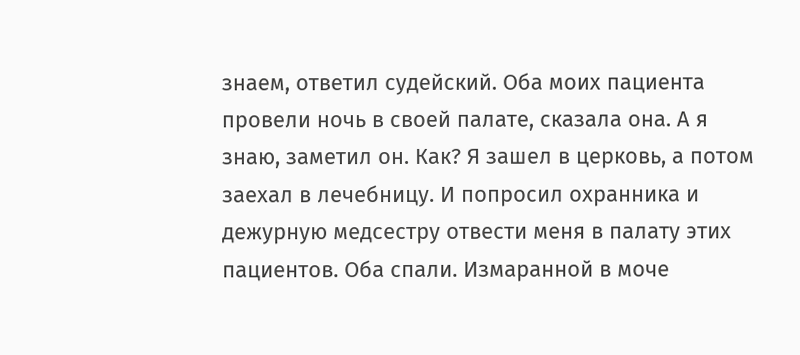знаем, ответил судейский. Оба моих пациента провели ночь в своей палате, сказала она. А я знаю, заметил он. Как? Я зашел в церковь, а потом заехал в лечебницу. И попросил охранника и дежурную медсестру отвести меня в палату этих пациентов. Оба спали. Измаранной в моче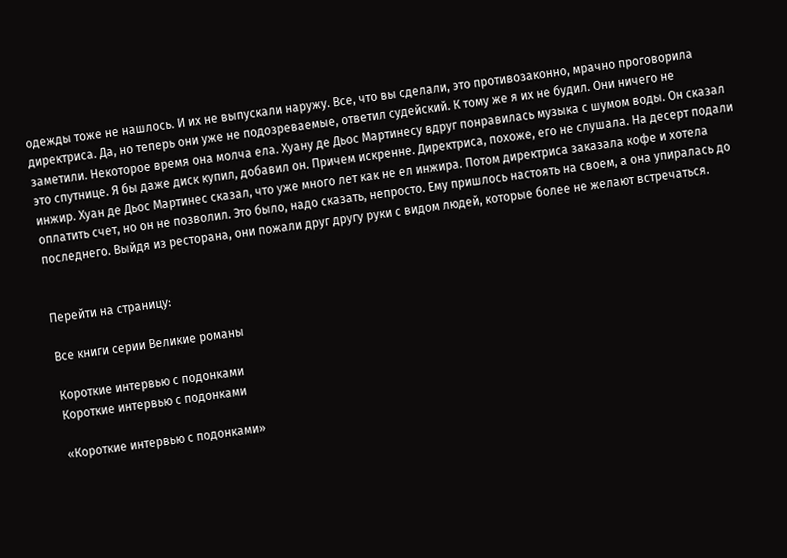одежды тоже не нашлось. И их не выпускали наружу. Все, что вы сделали, это противозаконно, мрачно проговорила директриса. Да, но теперь они уже не подозреваемые, ответил судейский. К тому же я их не будил. Они ничего не заметили. Некоторое время она молча ела. Хуану де Дьос Мартинесу вдруг понравилась музыка с шумом воды. Он сказал это спутнице. Я бы даже диск купил, добавил он. Причем искренне. Директриса, похоже, его не слушала. На десерт подали инжир. Хуан де Дьос Мартинес сказал, что уже много лет как не ел инжира. Потом директриса заказала кофе и хотела оплатить счет, но он не позволил. Это было, надо сказать, непросто. Ему пришлось настоять на своем, а она упиралась до последнего. Выйдя из ресторана, они пожали друг другу руки с видом людей, которые более не желают встречаться.


Перейти на страницу:

Все книги серии Великие романы

Короткие интервью с подонками
Короткие интервью с подонками

«Короткие интервью с подонками»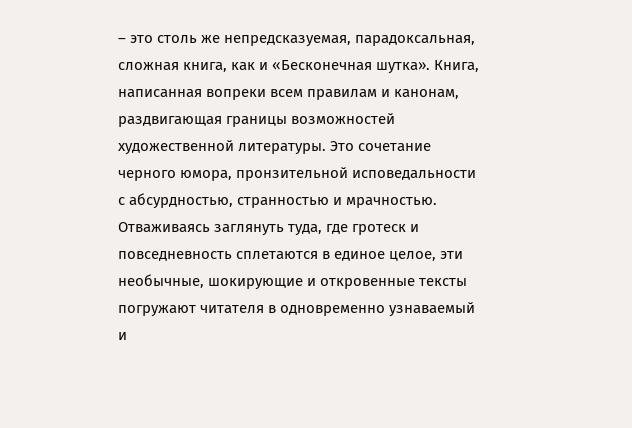– это столь же непредсказуемая, парадоксальная, сложная книга, как и «Бесконечная шутка». Книга, написанная вопреки всем правилам и канонам, раздвигающая границы возможностей художественной литературы. Это сочетание черного юмора, пронзительной исповедальности с абсурдностью, странностью и мрачностью. Отваживаясь заглянуть туда, где гротеск и повседневность сплетаются в единое целое, эти необычные, шокирующие и откровенные тексты погружают читателя в одновременно узнаваемый и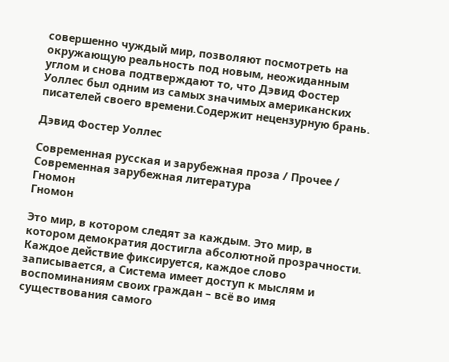совершенно чуждый мир, позволяют посмотреть на окружающую реальность под новым, неожиданным углом и снова подтверждают то, что Дэвид Фостер Уоллес был одним из самых значимых американских писателей своего времени.Содержит нецензурную брань.

Дэвид Фостер Уоллес

Современная русская и зарубежная проза / Прочее / Современная зарубежная литература
Гномон
Гномон

Это мир, в котором следят за каждым. Это мир, в котором демократия достигла абсолютной прозрачности. Каждое действие фиксируется, каждое слово записывается, а Система имеет доступ к мыслям и воспоминаниям своих граждан – всё во имя существования самого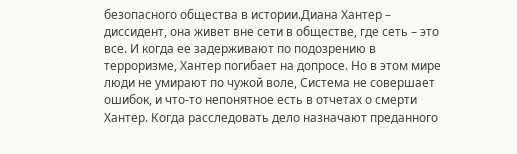безопасного общества в истории.Диана Хантер – диссидент, она живет вне сети в обществе, где сеть – это все. И когда ее задерживают по подозрению в терроризме, Хантер погибает на допросе. Но в этом мире люди не умирают по чужой воле, Система не совершает ошибок, и что-то непонятное есть в отчетах о смерти Хантер. Когда расследовать дело назначают преданного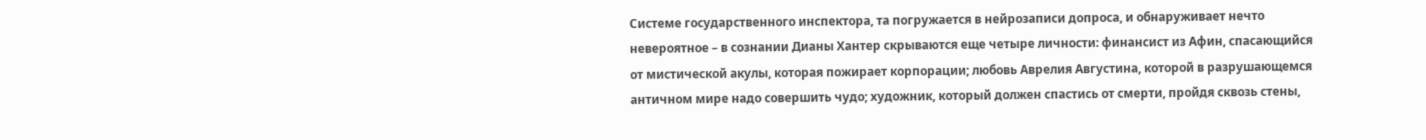Системе государственного инспектора, та погружается в нейрозаписи допроса, и обнаруживает нечто невероятное – в сознании Дианы Хантер скрываются еще четыре личности: финансист из Афин, спасающийся от мистической акулы, которая пожирает корпорации; любовь Аврелия Августина, которой в разрушающемся античном мире надо совершить чудо; художник, который должен спастись от смерти, пройдя сквозь стены,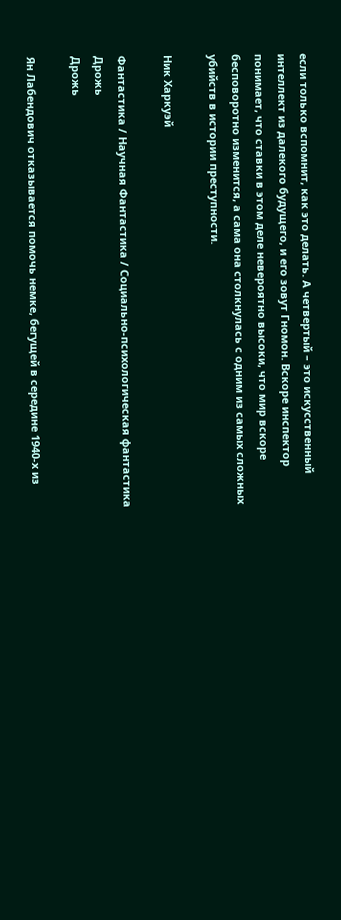если только вспомнит, как это делать. А четвертый – это искусственный интеллект из далекого будущего, и его зовут Гномон. Вскоре инспектор понимает, что ставки в этом деле невероятно высоки, что мир вскоре бесповоротно изменится, а сама она столкнулась с одним из самых сложных убийств в истории преступности.

Ник Харкуэй

Фантастика / Научная Фантастика / Социально-психологическая фантастика
Дрожь
Дрожь

Ян Лабендович отказывается помочь немке, бегущей в середине 1940-х из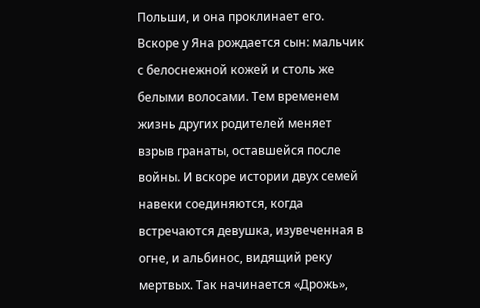Польши, и она проклинает его. Вскоре у Яна рождается сын: мальчик с белоснежной кожей и столь же белыми волосами. Тем временем жизнь других родителей меняет взрыв гранаты, оставшейся после войны. И вскоре истории двух семей навеки соединяются, когда встречаются девушка, изувеченная в огне, и альбинос, видящий реку мертвых. Так начинается «Дрожь»,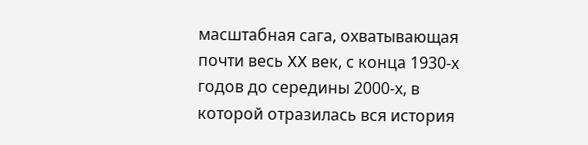масштабная сага, охватывающая почти весь XX век, с конца 1930-х годов до середины 2000-х, в которой отразилась вся история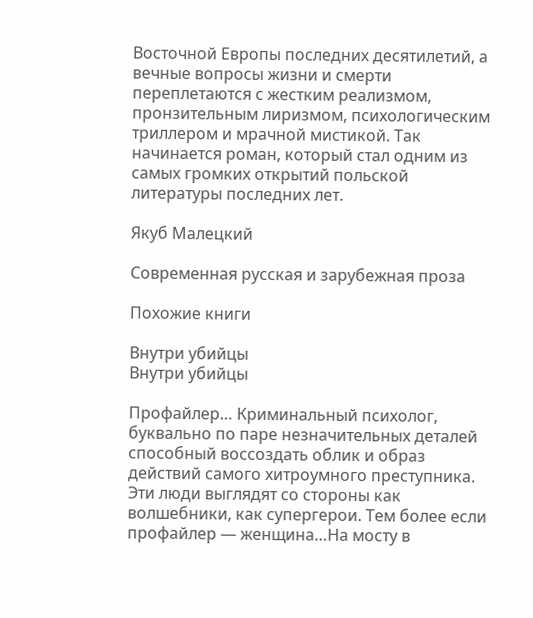Восточной Европы последних десятилетий, а вечные вопросы жизни и смерти переплетаются с жестким реализмом, пронзительным лиризмом, психологическим триллером и мрачной мистикой. Так начинается роман, который стал одним из самых громких открытий польской литературы последних лет.

Якуб Малецкий

Современная русская и зарубежная проза

Похожие книги

Внутри убийцы
Внутри убийцы

Профайлер… Криминальный психолог, буквально по паре незначительных деталей способный воссоздать облик и образ действий самого хитроумного преступника. Эти люди выглядят со стороны как волшебники, как супергерои. Тем более если профайлер — женщина…На мосту в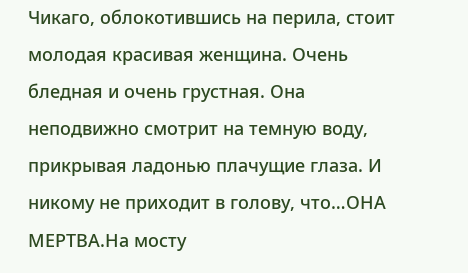Чикаго, облокотившись на перила, стоит молодая красивая женщина. Очень бледная и очень грустная. Она неподвижно смотрит на темную воду, прикрывая ладонью плачущие глаза. И никому не приходит в голову, что…ОНА МЕРТВА.На мосту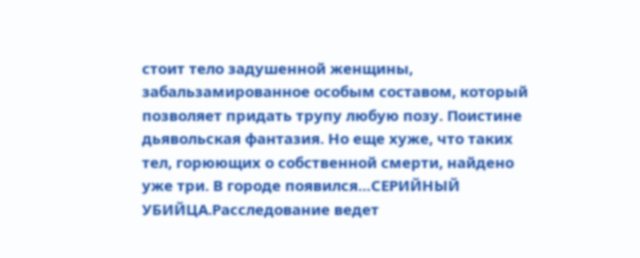стоит тело задушенной женщины, забальзамированное особым составом, который позволяет придать трупу любую позу. Поистине дьявольская фантазия. Но еще хуже, что таких тел, горюющих о собственной смерти, найдено уже три. В городе появился…СЕРИЙНЫЙ УБИЙЦА.Расследование ведет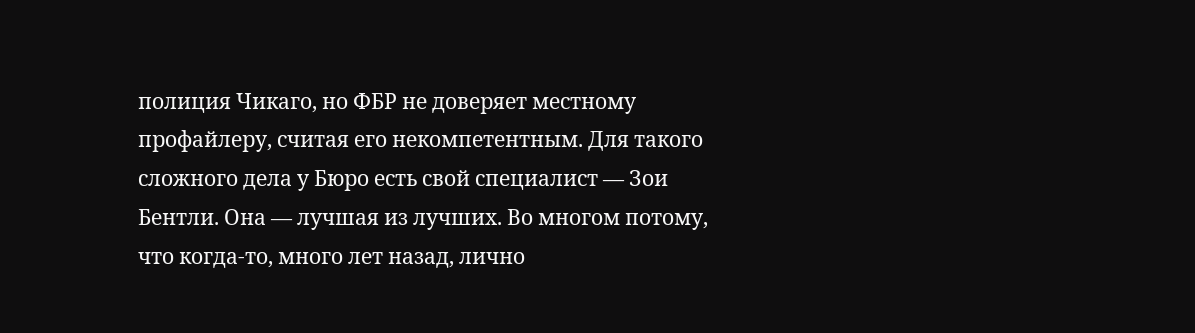полиция Чикаго, но ФБР не доверяет местному профайлеру, считая его некомпетентным. Для такого сложного дела у Бюро есть свой специалист — Зои Бентли. Она — лучшая из лучших. Во многом потому, что когда-то, много лет назад, лично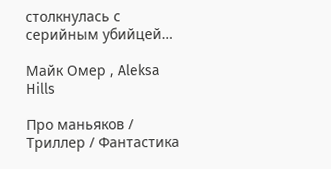столкнулась с серийным убийцей…

Майк Омер , Aleksa Hills

Про маньяков / Триллер / Фантастика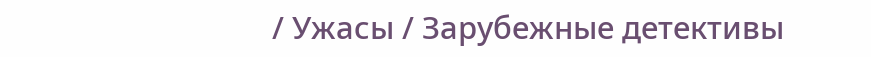/ Ужасы / Зарубежные детективы